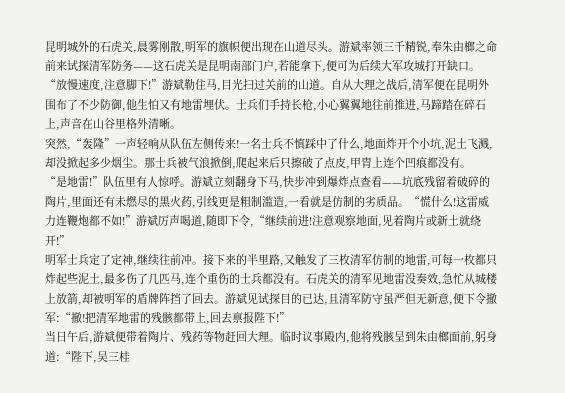昆明城外的石虎关,晨雾刚散,明军的旗帜便出现在山道尽头。游斌率领三千精锐,奉朱由榔之命前来试探清军防务——这石虎关是昆明南部门户,若能拿下,便可为后续大军攻城打开缺口。
“放慢速度,注意脚下!”游斌勒住马,目光扫过关前的山道。自从大理之战后,清军便在昆明外围布了不少防御,他生怕又有地雷埋伏。士兵们手持长枪,小心翼翼地往前推进,马蹄踏在碎石上,声音在山谷里格外清晰。
突然,“轰隆”一声轻响从队伍左侧传来!一名士兵不慎踩中了什么,地面炸开个小坑,泥土飞溅,却没掀起多少烟尘。那士兵被气浪掀倒,爬起来后只擦破了点皮,甲胄上连个凹痕都没有。
“是地雷!”队伍里有人惊呼。游斌立刻翻身下马,快步冲到爆炸点查看——坑底残留着破碎的陶片,里面还有未燃尽的黑火药,引线更是粗制滥造,一看就是仿制的劣质品。“慌什么!这雷威力连鞭炮都不如!”游斌厉声喝道,随即下令,“继续前进!注意观察地面,见着陶片或新土就绕开!”
明军士兵定了定神,继续往前冲。接下来的半里路,又触发了三枚清军仿制的地雷,可每一枚都只炸起些泥土,最多伤了几匹马,连个重伤的士兵都没有。石虎关的清军见地雷没奏效,急忙从城楼上放箭,却被明军的盾牌阵挡了回去。游斌见试探目的已达,且清军防守虽严但无新意,便下令撤军:“撤!把清军地雷的残骸都带上,回去禀报陛下!”
当日午后,游斌便带着陶片、残药等物赶回大理。临时议事殿内,他将残骸呈到朱由榔面前,躬身道:“陛下,吴三桂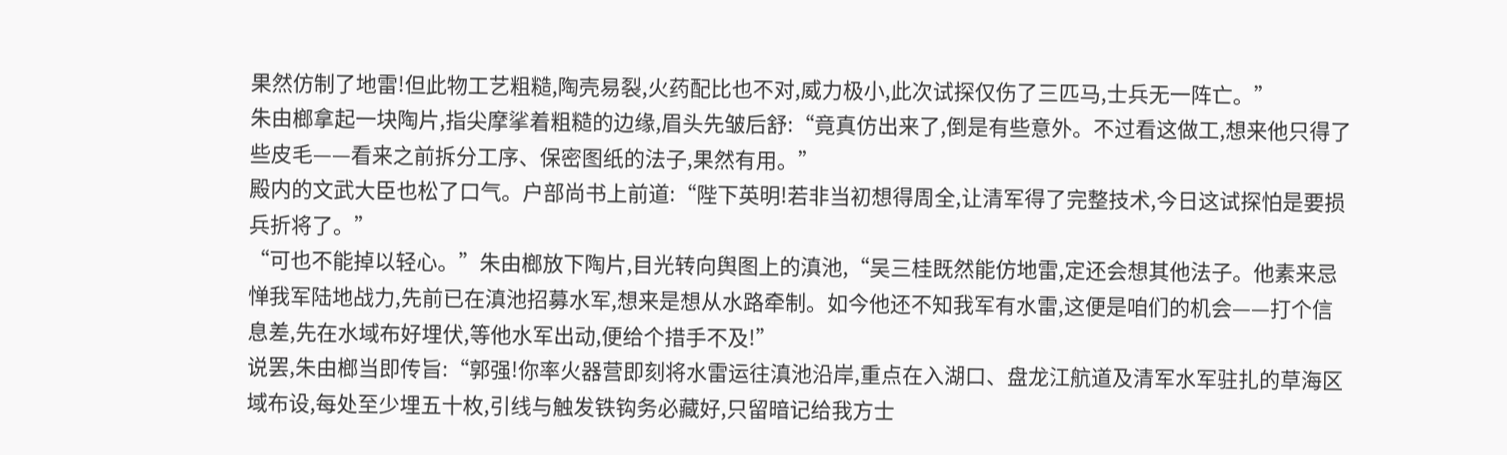果然仿制了地雷!但此物工艺粗糙,陶壳易裂,火药配比也不对,威力极小,此次试探仅伤了三匹马,士兵无一阵亡。”
朱由榔拿起一块陶片,指尖摩挲着粗糙的边缘,眉头先皱后舒:“竟真仿出来了,倒是有些意外。不过看这做工,想来他只得了些皮毛——看来之前拆分工序、保密图纸的法子,果然有用。”
殿内的文武大臣也松了口气。户部尚书上前道:“陛下英明!若非当初想得周全,让清军得了完整技术,今日这试探怕是要损兵折将了。”
“可也不能掉以轻心。”朱由榔放下陶片,目光转向舆图上的滇池,“吴三桂既然能仿地雷,定还会想其他法子。他素来忌惮我军陆地战力,先前已在滇池招募水军,想来是想从水路牵制。如今他还不知我军有水雷,这便是咱们的机会——打个信息差,先在水域布好埋伏,等他水军出动,便给个措手不及!”
说罢,朱由榔当即传旨:“郭强!你率火器营即刻将水雷运往滇池沿岸,重点在入湖口、盘龙江航道及清军水军驻扎的草海区域布设,每处至少埋五十枚,引线与触发铁钩务必藏好,只留暗记给我方士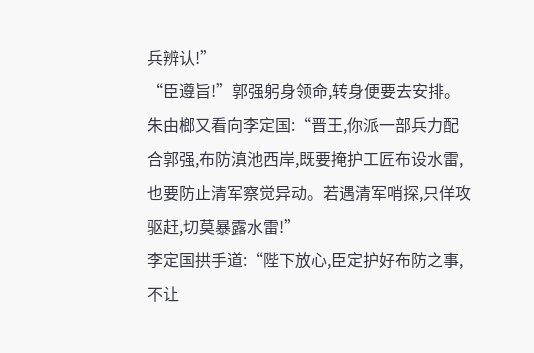兵辨认!”
“臣遵旨!”郭强躬身领命,转身便要去安排。
朱由榔又看向李定国:“晋王,你派一部兵力配合郭强,布防滇池西岸,既要掩护工匠布设水雷,也要防止清军察觉异动。若遇清军哨探,只佯攻驱赶,切莫暴露水雷!”
李定国拱手道:“陛下放心,臣定护好布防之事,不让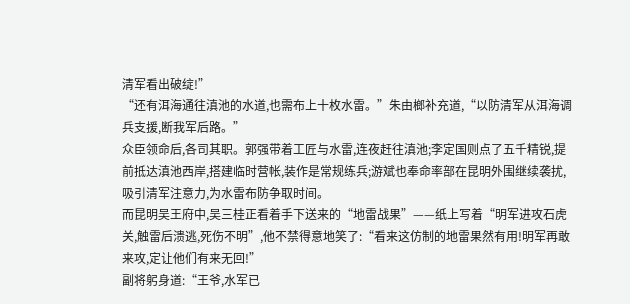清军看出破绽!”
“还有洱海通往滇池的水道,也需布上十枚水雷。”朱由榔补充道,“以防清军从洱海调兵支援,断我军后路。”
众臣领命后,各司其职。郭强带着工匠与水雷,连夜赶往滇池;李定国则点了五千精锐,提前抵达滇池西岸,搭建临时营帐,装作是常规练兵;游斌也奉命率部在昆明外围继续袭扰,吸引清军注意力,为水雷布防争取时间。
而昆明吴王府中,吴三桂正看着手下送来的“地雷战果”——纸上写着“明军进攻石虎关,触雷后溃逃,死伤不明”,他不禁得意地笑了:“看来这仿制的地雷果然有用!明军再敢来攻,定让他们有来无回!”
副将躬身道:“王爷,水军已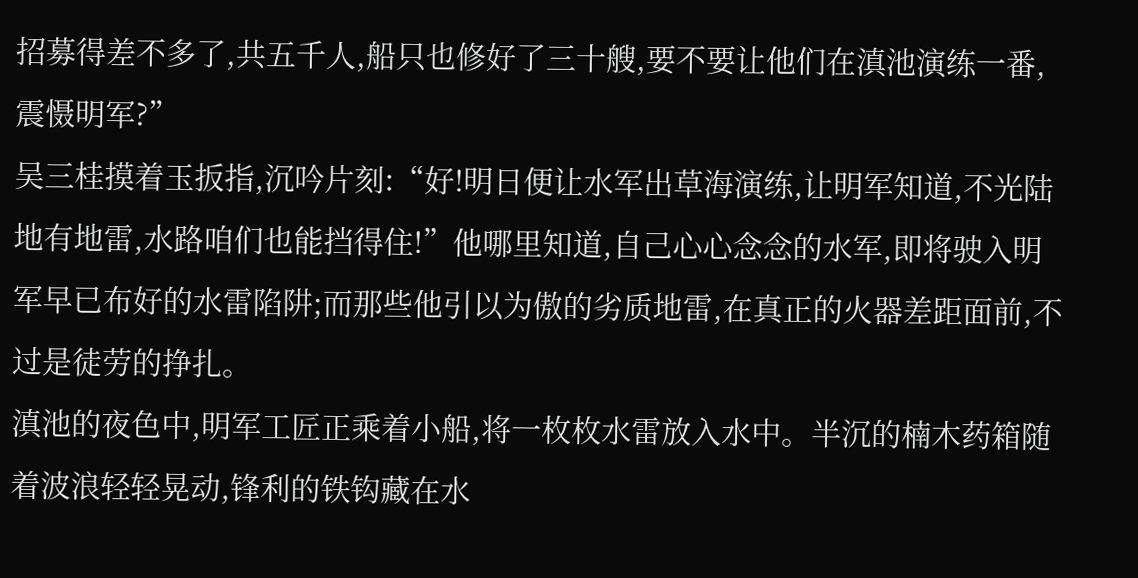招募得差不多了,共五千人,船只也修好了三十艘,要不要让他们在滇池演练一番,震慑明军?”
吴三桂摸着玉扳指,沉吟片刻:“好!明日便让水军出草海演练,让明军知道,不光陆地有地雷,水路咱们也能挡得住!”他哪里知道,自己心心念念的水军,即将驶入明军早已布好的水雷陷阱;而那些他引以为傲的劣质地雷,在真正的火器差距面前,不过是徒劳的挣扎。
滇池的夜色中,明军工匠正乘着小船,将一枚枚水雷放入水中。半沉的楠木药箱随着波浪轻轻晃动,锋利的铁钩藏在水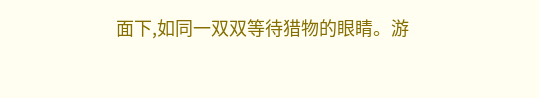面下,如同一双双等待猎物的眼睛。游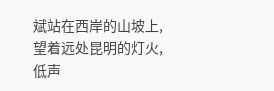斌站在西岸的山坡上,望着远处昆明的灯火,低声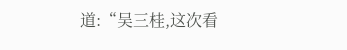道:“吴三桂,这次看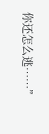你还怎么逃……”